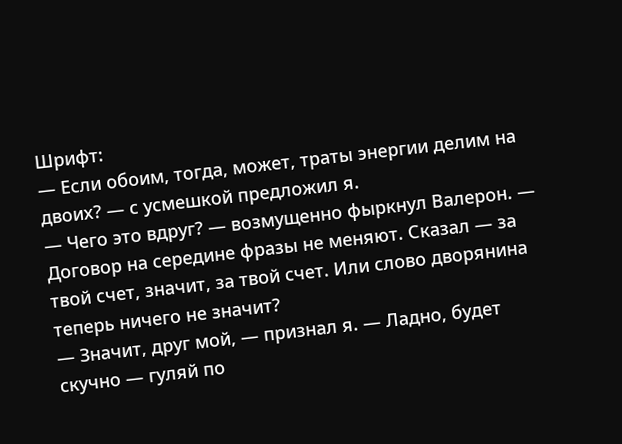Шрифт:
— Если обоим, тогда, может, траты энергии делим на двоих? — с усмешкой предложил я.
— Чего это вдруг? — возмущенно фыркнул Валерон. — Договор на середине фразы не меняют. Сказал — за твой счет, значит, за твой счет. Или слово дворянина теперь ничего не значит?
— Значит, друг мой, — признал я. — Ладно, будет скучно — гуляй по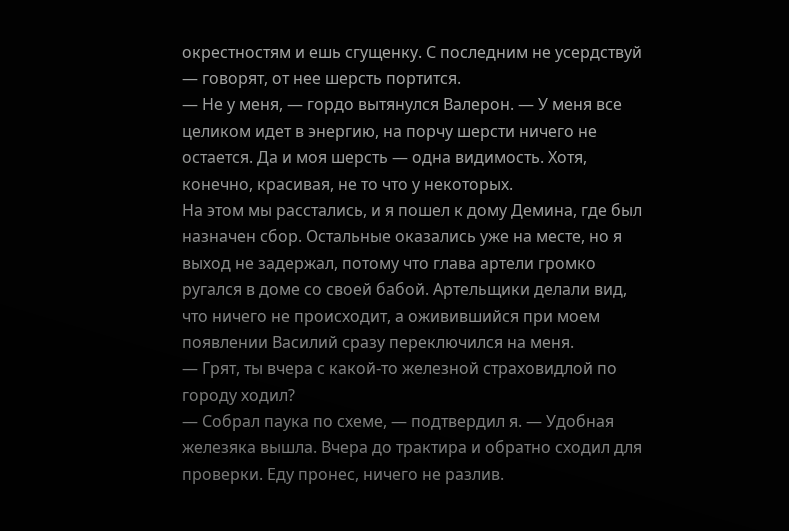окрестностям и ешь сгущенку. С последним не усердствуй — говорят, от нее шерсть портится.
— Не у меня, — гордо вытянулся Валерон. — У меня все целиком идет в энергию, на порчу шерсти ничего не остается. Да и моя шерсть — одна видимость. Хотя, конечно, красивая, не то что у некоторых.
На этом мы расстались, и я пошел к дому Демина, где был назначен сбор. Остальные оказались уже на месте, но я выход не задержал, потому что глава артели громко ругался в доме со своей бабой. Артельщики делали вид, что ничего не происходит, а оживившийся при моем появлении Василий сразу переключился на меня.
— Грят, ты вчера с какой-то железной страховидлой по городу ходил?
— Собрал паука по схеме, — подтвердил я. — Удобная железяка вышла. Вчера до трактира и обратно сходил для проверки. Еду пронес, ничего не разлив.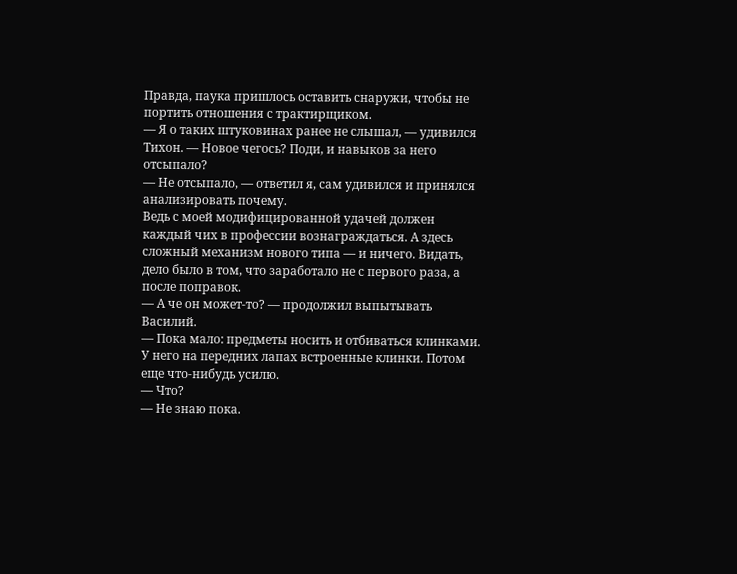Правда, паука пришлось оставить снаружи, чтобы не портить отношения с трактирщиком.
— Я о таких штуковинах ранее не слышал, — удивился Тихон. — Новое чегось? Поди, и навыков за него отсыпало?
— Не отсыпало, — ответил я, сам удивился и принялся анализировать почему.
Ведь с моей модифицированной удачей должен каждый чих в профессии вознаграждаться. А здесь сложный механизм нового типа — и ничего. Видать, дело было в том, что заработало не с первого раза, а после поправок.
— А че он может-то? — продолжил выпытывать Василий.
— Пока мало: предметы носить и отбиваться клинками. У него на передних лапах встроенные клинки. Потом еще что-нибудь усилю.
— Что?
— Не знаю пока.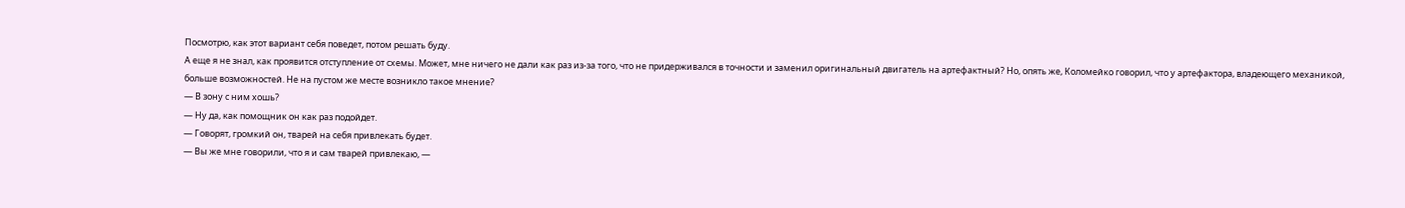Посмотрю, как этот вариант себя поведет, потом решать буду.
А еще я не знал, как проявится отступление от схемы. Может, мне ничего не дали как раз из-за того, что не придерживался в точности и заменил оригинальный двигатель на артефактный? Но, опять же, Коломейко говорил, что у артефактора, владеющего механикой, больше возможностей. Не на пустом же месте возникло такое мнение?
— В зону с ним хошь?
— Ну да, как помощник он как раз подойдет.
— Говорят, громкий он, тварей на себя привлекать будет.
— Вы же мне говорили, что я и сам тварей привлекаю, —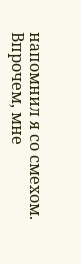напомнил я со смехом.
Впрочем, мне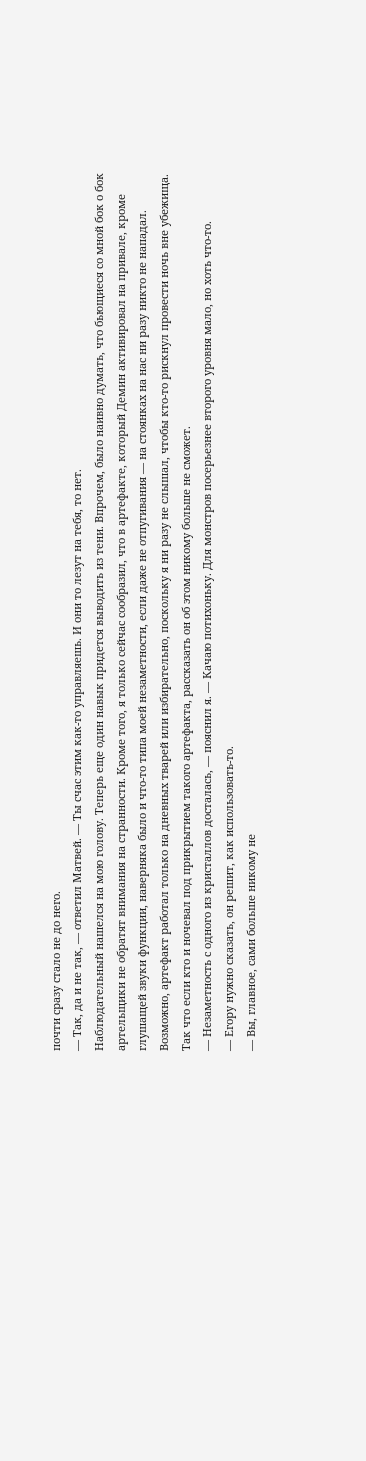почти сразу стало не до него.
— Так, да и не так, — ответил Матвей. — Ты счас этим как-то управляешь. И они то лезут на тебя, то нет.
Наблюдательный нашелся на мою голову. Теперь еще один навык придется выводить из тени. Впрочем, было наивно думать, что бьющиеся со мной бок о бок артельщики не обратят внимания на странности. Кроме того, я только сейчас сообразил, что в артефакте, который Демин активировал на привале, кроме глушащей звуки функции, наверняка было и что-то типа моей незаметности, если даже не отпугивания — на стоянках на нас ни разу никто не нападал. Возможно, артефакт работал только на дневных тварей или избирательно, поскольку я ни разу не слышал, чтобы кто-то рискнул провести ночь вне убежища. Так что если кто и ночевал под прикрытием такого артефакта, рассказать он об этом никому больше не сможет.
— Незаметность с одного из кристаллов досталась, — пояснил я. — Качаю потихоньку. Для монстров посерьезнее второго уровня мало, но хоть что-то.
— Егору нужно сказать, он решит, как использовать-то.
— Вы, главное, сами больше никому не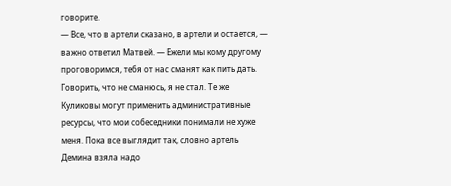говорите.
— Все, что в артели сказано, в артели и остается, — важно ответил Матвей. — Ежели мы кому другому проговоримся, тебя от нас сманят как пить дать.
Говорить, что не сманюсь, я не стал. Те же Куликовы могут применить административные ресурсы, что мои собеседники понимали не хуже меня. Пока все выглядит так, словно артель Демина взяла надо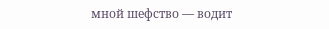мной шефство — водит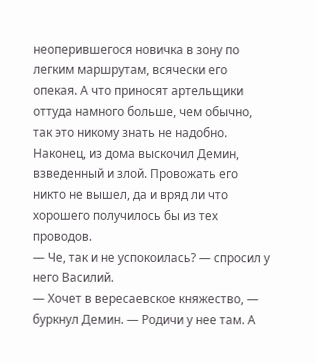неоперившегося новичка в зону по легким маршрутам, всячески его опекая. А что приносят артельщики оттуда намного больше, чем обычно, так это никому знать не надобно.
Наконец, из дома выскочил Демин, взведенный и злой. Провожать его никто не вышел, да и вряд ли что хорошего получилось бы из тех проводов.
— Че, так и не успокоилась? — спросил у него Василий.
— Хочет в вересаевское княжество, — буркнул Демин. — Родичи у нее там. А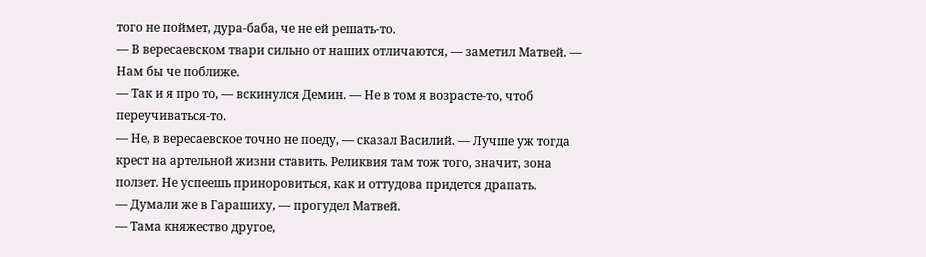того не поймет, дура-баба, че не ей решать-то.
— В вересаевском твари сильно от наших отличаются, — заметил Матвей. — Нам бы че поближе.
— Так и я про то, — вскинулся Демин. — Не в том я возрасте-то, чтоб переучиваться-то.
— Не, в вересаевское точно не поеду, — сказал Василий. — Лучше уж тогда крест на артельной жизни ставить. Реликвия там тож того, значит, зона ползет. Не успеешь приноровиться, как и оттудова придется драпать.
— Думали же в Гарашиху, — прогудел Матвей.
— Тама княжество другое,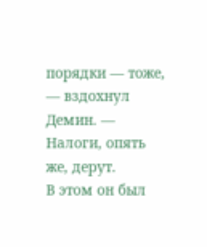порядки — тоже, — вздохнул Демин. — Налоги, опять же, дерут.
В этом он был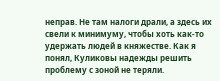неправ. Не там налоги драли, а здесь их свели к минимуму, чтобы хоть как-то удержать людей в княжестве. Как я понял, Куликовы надежды решить проблему с зоной не теряли.